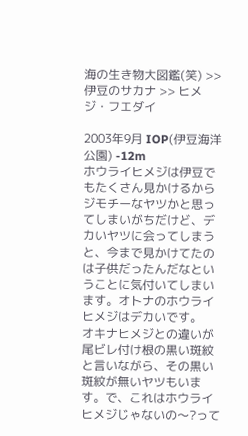海の生き物大図鑑(笑) >> 伊豆のサカナ >> ヒメジ・フエダイ

2003年9月 IOP(伊豆海洋公園) -12m
ホウライヒメジは伊豆でもたくさん見かけるからジモチーなヤツかと思ってしまいがちだけど、デカいヤツに会ってしまうと、今まで見かけてたのは子供だったんだなということに気付いてしまいます。オトナのホウライヒメジはデカいです。
オキナヒメジとの違いが尾ビレ付け根の黒い斑紋と言いながら、その黒い斑紋が無いヤツもいます。で、これはホウライヒメジじゃないの〜?って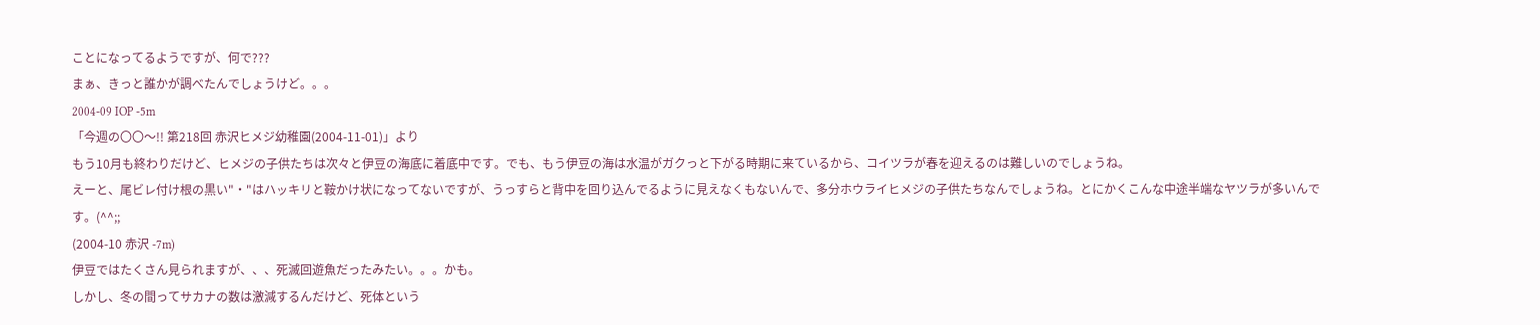ことになってるようですが、何で???
まぁ、きっと誰かが調べたんでしょうけど。。。
2004-09 IOP -5m
「今週の〇〇〜!! 第218回 赤沢ヒメジ幼稚園(2004-11-01)」より
もう10月も終わりだけど、ヒメジの子供たちは次々と伊豆の海底に着底中です。でも、もう伊豆の海は水温がガクっと下がる時期に来ているから、コイツラが春を迎えるのは難しいのでしょうね。
えーと、尾ビレ付け根の黒い"・"はハッキリと鞍かけ状になってないですが、うっすらと背中を回り込んでるように見えなくもないんで、多分ホウライヒメジの子供たちなんでしょうね。とにかくこんな中途半端なヤツラが多いんです。(^^;;
(2004-10 赤沢 -7m)
伊豆ではたくさん見られますが、、、死滅回遊魚だったみたい。。。かも。
しかし、冬の間ってサカナの数は激減するんだけど、死体という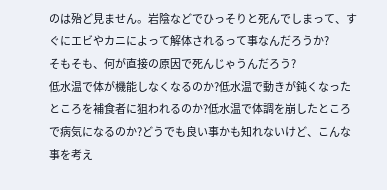のは殆ど見ません。岩陰などでひっそりと死んでしまって、すぐにエビやカニによって解体されるって事なんだろうか?
そもそも、何が直接の原因で死んじゃうんだろう?
低水温で体が機能しなくなるのか?低水温で動きが鈍くなったところを補食者に狙われるのか?低水温で体調を崩したところで病気になるのか?どうでも良い事かも知れないけど、こんな事を考え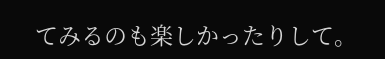てみるのも楽しかったりして。